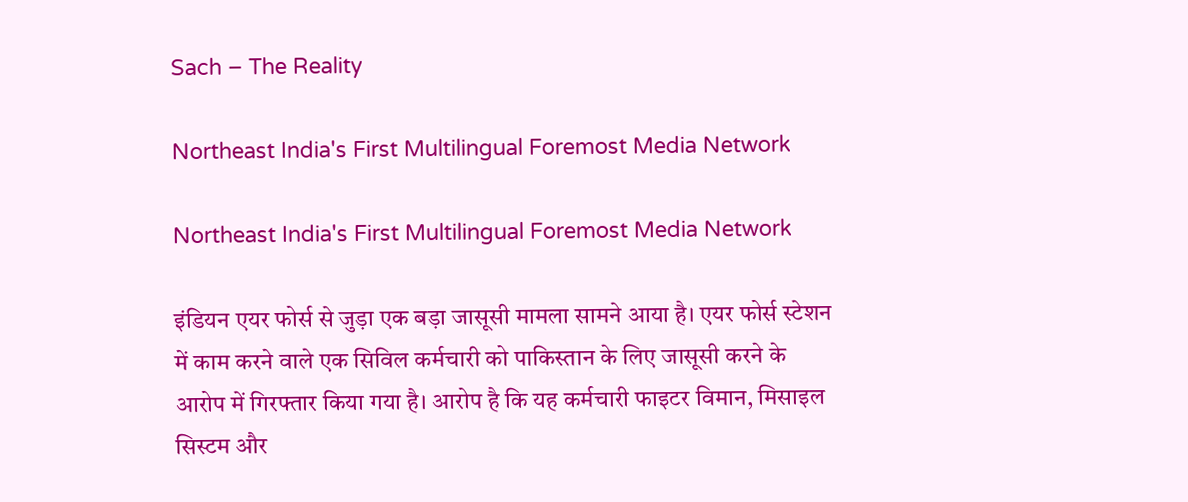Sach – The Reality

Northeast India's First Multilingual Foremost Media Network

Northeast India's First Multilingual Foremost Media Network

इंडियन एयर फोर्स से जुड़ा एक बड़ा जासूसी मामला सामने आया है। एयर फोर्स स्टेशन में काम करने वाले एक सिविल कर्मचारी को पाकिस्तान के लिए जासूसी करने के आरोप में गिरफ्तार किया गया है। आरोप है कि यह कर्मचारी फाइटर विमान, मिसाइल सिस्टम और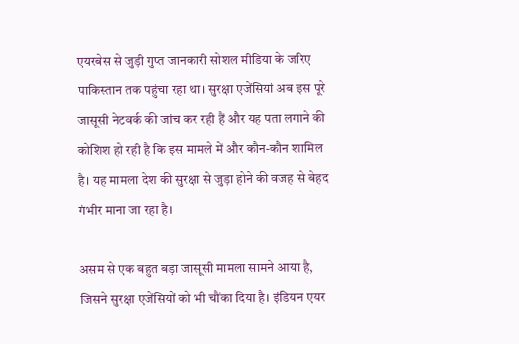एयरबेस से जुड़ी गुप्त जानकारी सोशल मीडिया के जरिए पाकिस्तान तक पहुंचा रहा था। सुरक्षा एजेंसियां अब इस पूरे जासूसी नेटवर्क की जांच कर रही हैं और यह पता लगाने की कोशिश हो रही है कि इस मामले में और कौन-कौन शामिल है। यह मामला देश की सुरक्षा से जुड़ा होने की वजह से बेहद गंभीर माना जा रहा है।

असम से एक बहुत बड़ा जासूसी मामला सामने आया है, जिसने सुरक्षा एजेंसियों को भी चौंका दिया है। इंडियन एयर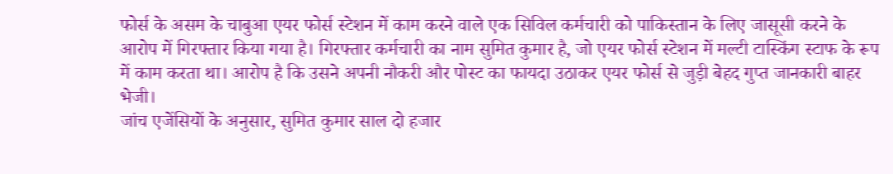फोर्स के असम के चाबुआ एयर फोर्स स्टेशन में काम करने वाले एक सिविल कर्मचारी को पाकिस्तान के लिए जासूसी करने के आरोप में गिरफ्तार किया गया है। गिरफ्तार कर्मचारी का नाम सुमित कुमार है, जो एयर फोर्स स्टेशन में मल्टी टास्किंग स्टाफ के रूप में काम करता था। आरोप है कि उसने अपनी नौकरी और पोस्ट का फायदा उठाकर एयर फोर्स से जुड़ी बेहद गुप्त जानकारी बाहर भेजी।
जांच एजेंसियों के अनुसार, सुमित कुमार साल दो हजार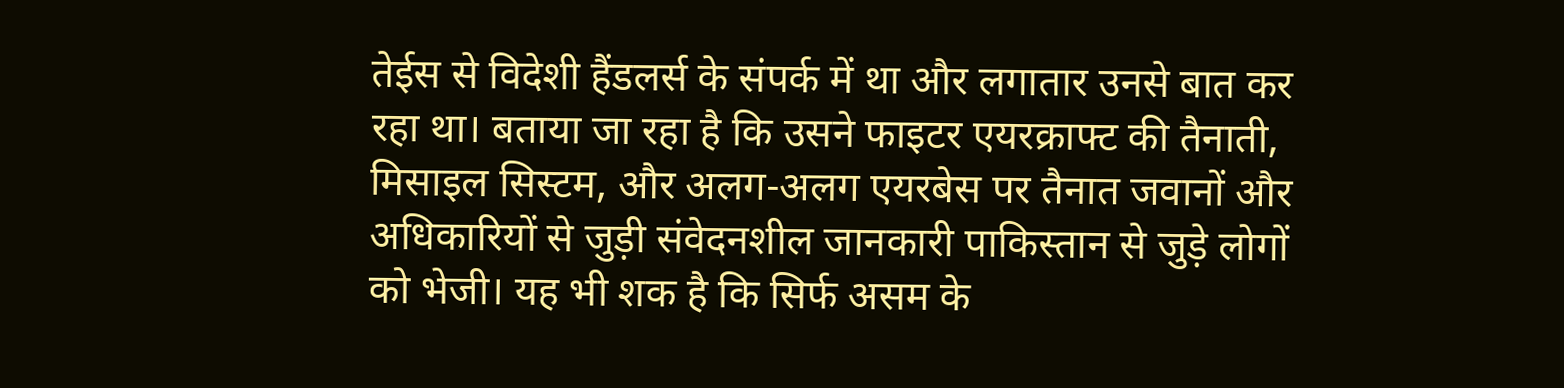तेईस से विदेशी हैंडलर्स के संपर्क में था और लगातार उनसे बात कर रहा था। बताया जा रहा है कि उसने फाइटर एयरक्राफ्ट की तैनाती, मिसाइल सिस्टम, और अलग-अलग एयरबेस पर तैनात जवानों और अधिकारियों से जुड़ी संवेदनशील जानकारी पाकिस्तान से जुड़े लोगों को भेजी। यह भी शक है कि सिर्फ असम के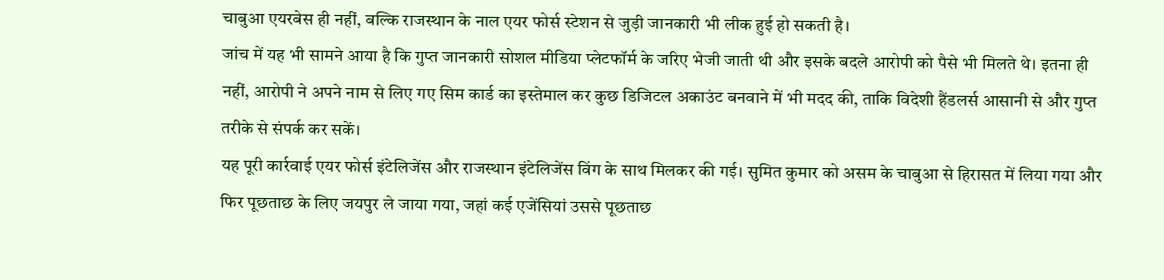चाबुआ एयरबेस ही नहीं, बल्कि राजस्थान के नाल एयर फोर्स स्टेशन से जुड़ी जानकारी भी लीक हुई हो सकती है।
जांच में यह भी सामने आया है कि गुप्त जानकारी सोशल मीडिया प्लेटफॉर्म के जरिए भेजी जाती थी और इसके बदले आरोपी को पैसे भी मिलते थे। इतना ही नहीं, आरोपी ने अपने नाम से लिए गए सिम कार्ड का इस्तेमाल कर कुछ डिजिटल अकाउंट बनवाने में भी मदद की, ताकि विदेशी हैंडलर्स आसानी से और गुप्त तरीके से संपर्क कर सकें।
यह पूरी कार्रवाई एयर फोर्स इंटेलिजेंस और राजस्थान इंटेलिजेंस विंग के साथ मिलकर की गई। सुमित कुमार को असम के चाबुआ से हिरासत में लिया गया और फिर पूछताछ के लिए जयपुर ले जाया गया, जहां कई एजेंसियां उससे पूछताछ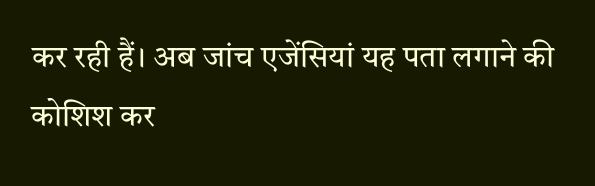कर रही हैं। अब जांच एजेंसियां यह पता लगाने की कोशिश कर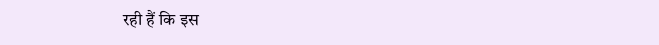रही हैं कि इस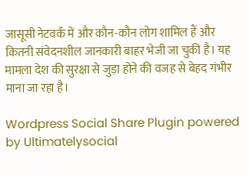जासूसी नेटवर्क में और कौन-कौन लोग शामिल हैं और कितनी संवेदनशील जानकारी बाहर भेजी जा चुकी है। यह मामला देश की सुरक्षा से जुड़ा होने की वजह से बेहद गंभीर माना जा रहा है।

Wordpress Social Share Plugin powered by Ultimatelysocial